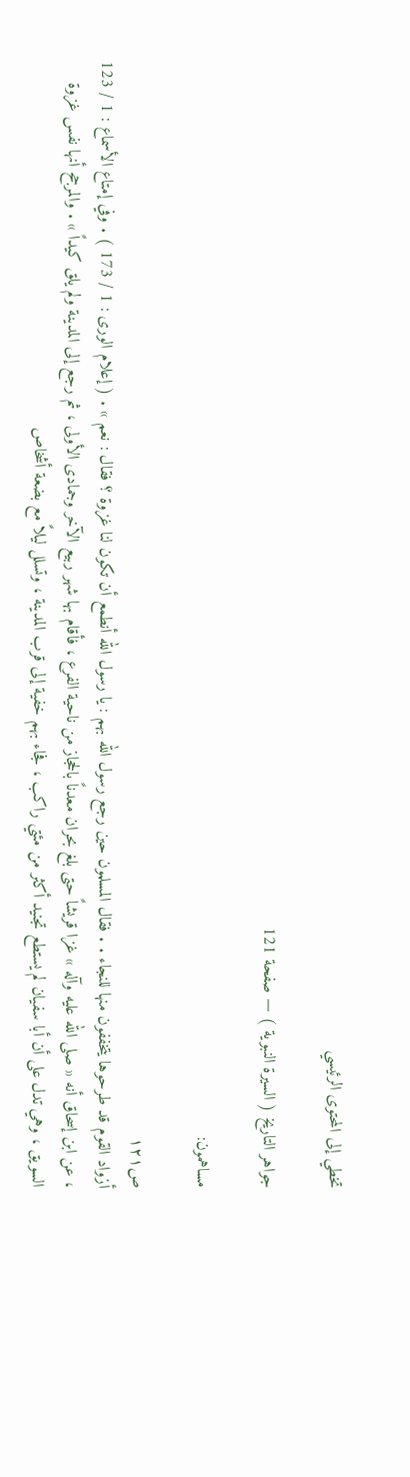تخطي إلى المحتوى الرئيسي

جواهر التاريخ ( السيرة النبوية ) — صفحة 121

مساهمون:

ص١٢١
أزواد القوم قد طرحوها يتخففون منها للنجاء . . فقال المسلمون حين رجع رسول الله بهم : يا رسول الله أنطمع أن تكون لنا غزوة ؟ فقال : نعم » . ( إعلام الورى : 1 / 173 ) . وفي إمتاع الأسماع : 1 / 123 ، عن ابن إسحاق أنه « صلى الله عليه وآله » غزا قريشاً حتى بلغ بحران معدناً بالحجاز من ناحية الفرع ، فأقام بها شهر ربيع الآخر وجمادى الأولى ، ثم رجع إلى المدينة ولم يلق كيداً » . والمرجح أنها نفس غزوة السويق ، وهي تدل على أن أبا سفيان لم يستطع تجنيد أكثر من مئتي راكب ، فجاء بهم خفية إلى قرب المدينة ، وتسلل ليلاً مع بضعة أشخاص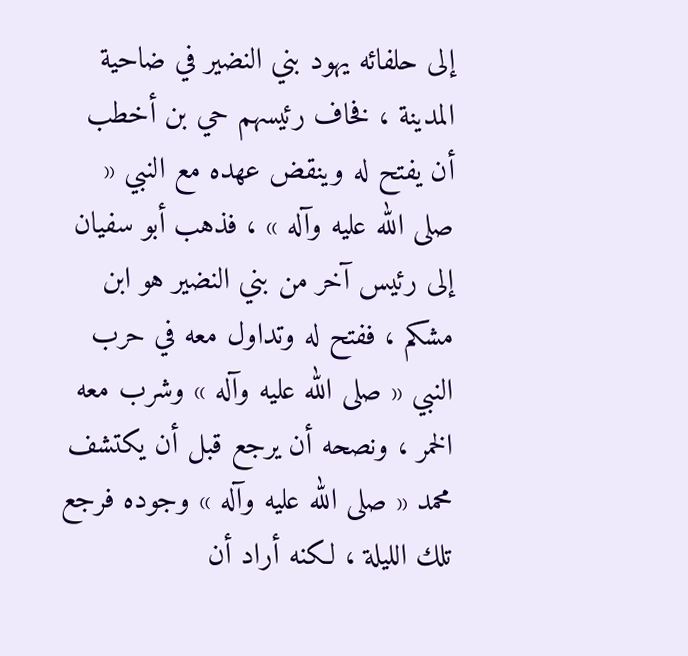إلى حلفائه يهود بني النضير في ضاحية المدينة ، فخاف رئيسهم حي بن أخطب أن يفتح له وينقض عهده مع النبي « صلى الله عليه وآله » ، فذهب أبو سفيان إلى رئيس آخر من بني النضير هو ابن مشكم ، ففتح له وتداول معه في حرب النبي « صلى الله عليه وآله » وشرب معه الخمر ، ونصحه أن يرجع قبل أن يكتشف محمد « صلى الله عليه وآله » وجوده فرجع تلك الليلة ، لكنه أراد أن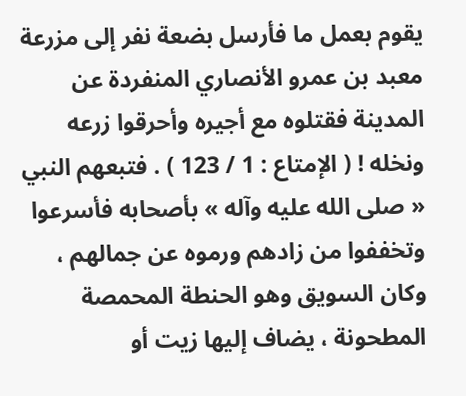يقوم بعمل ما فأرسل بضعة نفر إلى مزرعة معبد بن عمرو الأنصاري المنفردة عن المدينة فقتلوه مع أجيره وأحرقوا زرعه ونخله ! ( الإمتاع : 1 / 123 ) . فتبعهم النبي « صلى الله عليه وآله » بأصحابه فأسرعوا وتخففوا من زادهم ورموه عن جمالهم ، وكان السويق وهو الحنطة المحمصة المطحونة ، يضاف إليها زيت أو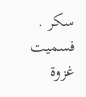سكر . فسميت غزوة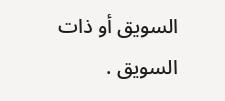السويق أو ذات السويق .